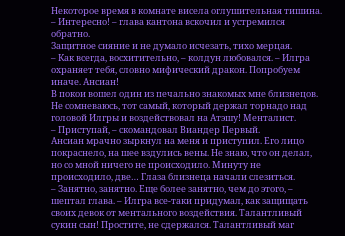Некоторое время в комнате висела оглушительная тишина.
– Интересно! – глава кантона вскочил и устремился обратно.
Защитное сияние и не думало исчезать, тихо мерцая.
– Как всегда, восхитительно, – колдун любовался. – Илгра охраняет тебя, словно мифический дракон. Попробуем иначе. Ансиан!
В покои вошел один из печально знакомых мне близнецов. Не сомневаюсь, тот самый, который держал торнадо над головой Илгры и воздействовал на Атэшу! Менталист.
– Приступай, – скомандовал Виандер Первый.
Ансиан мрачно зыркнул на меня и приступил. Его лицо покраснело, на шее вздулись вены. Не знаю, что он делал, но со мной ничего не происходило. Минуту не происходило, две… Глаза близнеца начали слезиться.
– Занятно, занятно. Еще более занятно, чем до этого, – шептал глава. – Илгра все-таки придумал, как защищать своих девок от ментального воздействия. Талантливый сукин сын! Простите, не сдержался. Талантливый маг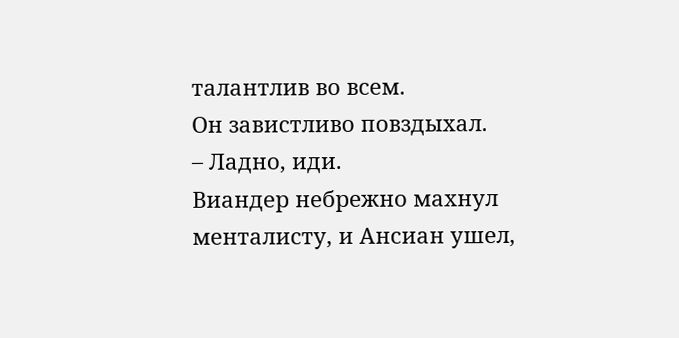талантлив во всем.
Он завистливо повздыхал.
– Ладно, иди.
Виандер небрежно махнул менталисту, и Ансиан ушел,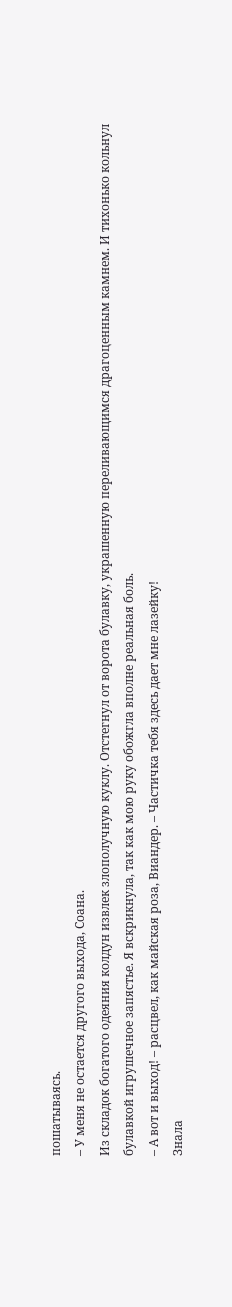пошатываясь.
– У меня не остается другого выхода, Соана.
Из складок богатого одеяния колдун извлек злополучную куклу. Отстегнул от ворота булавку, украшенную переливающимся драгоценным камнем. И тихонько кольнул булавкой игрушечное запястье. Я вскрикнула, так как мою руку обожгла вполне реальная боль.
– А вот и выход! – расцвел, как майская роза, Виандер. – Частичка тебя здесь дает мне лазейку!
Знала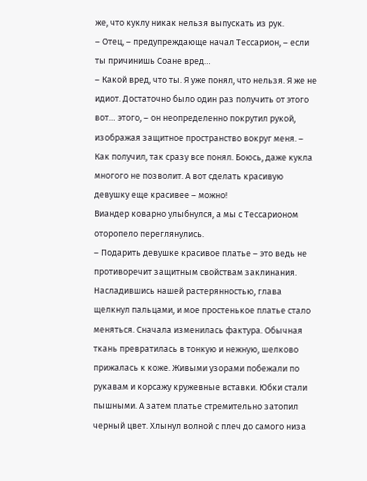же, что куклу никак нельзя выпускать из рук.
– Отец, – предупреждающе начал Тессарион, – если ты причинишь Соане вред…
– Какой вред, что ты. Я уже понял, что нельзя. Я же не идиот. Достаточно было один раз получить от этого вот… этого, – он неопределенно покрутил рукой, изображая защитное пространство вокруг меня. – Как получил, так сразу все понял. Боюсь, даже кукла многого не позволит. А вот сделать красивую девушку еще красивее – можно!
Виандер коварно улыбнулся, а мы с Тессарионом оторопело переглянулись.
– Подарить девушке красивое платье – это ведь не противоречит защитным свойствам заклинания.
Насладившись нашей растерянностью, глава щелкнул пальцами, и мое простенькое платье стало меняться. Сначала изменилась фактура. Обычная ткань превратилась в тонкую и нежную, шелково прижалась к коже. Живыми узорами побежали по рукавам и корсажу кружевные вставки. Юбки стали пышными. А затем платье стремительно затопил черный цвет. Хлынул волной с плеч до самого низа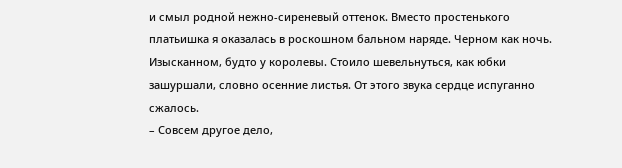и смыл родной нежно-сиреневый оттенок. Вместо простенького платьишка я оказалась в роскошном бальном наряде. Черном как ночь. Изысканном, будто у королевы. Стоило шевельнуться, как юбки зашуршали, словно осенние листья. От этого звука сердце испуганно сжалось.
– Совсем другое дело,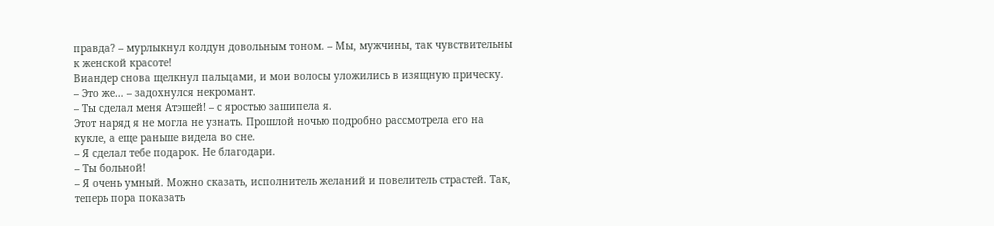правда? – мурлыкнул колдун довольным тоном. – Мы, мужчины, так чувствительны к женской красоте!
Виандер снова щелкнул пальцами, и мои волосы уложились в изящную прическу.
– Это же… – задохнулся некромант.
– Ты сделал меня Атэшей! – с яростью зашипела я.
Этот наряд я не могла не узнать. Прошлой ночью подробно рассмотрела его на кукле, а еще раньше видела во сне.
– Я сделал тебе подарок. Не благодари.
– Ты больной!
– Я очень умный. Можно сказать, исполнитель желаний и повелитель страстей. Так, теперь пора показать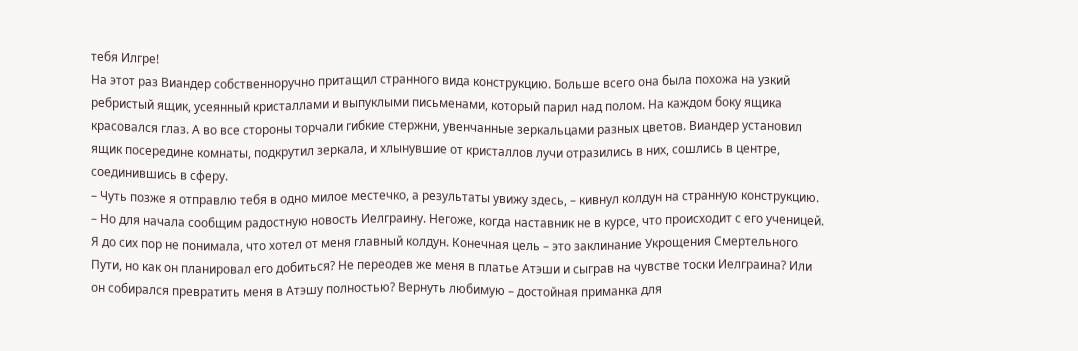тебя Илгре!
На этот раз Виандер собственноручно притащил странного вида конструкцию. Больше всего она была похожа на узкий ребристый ящик, усеянный кристаллами и выпуклыми письменами, который парил над полом. На каждом боку ящика красовался глаз. А во все стороны торчали гибкие стержни, увенчанные зеркальцами разных цветов. Виандер установил ящик посередине комнаты, подкрутил зеркала, и хлынувшие от кристаллов лучи отразились в них, сошлись в центре, соединившись в сферу.
– Чуть позже я отправлю тебя в одно милое местечко, а результаты увижу здесь, – кивнул колдун на странную конструкцию. – Но для начала сообщим радостную новость Иелграину. Негоже, когда наставник не в курсе, что происходит с его ученицей.
Я до сих пор не понимала, что хотел от меня главный колдун. Конечная цель – это заклинание Укрощения Смертельного Пути, но как он планировал его добиться? Не переодев же меня в платье Атэши и сыграв на чувстве тоски Иелграина? Или он собирался превратить меня в Атэшу полностью? Вернуть любимую – достойная приманка для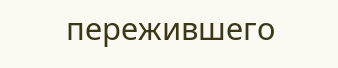пережившего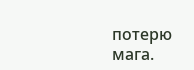потерю мага.